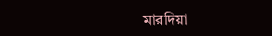মারদিয়া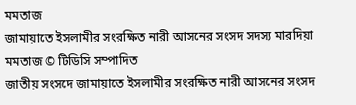মমতাজ
জামায়াতে ইসলামীর সংরক্ষিত নারী আসনের সংসদ সদস্য মারদিয়া মমতাজ © টিডিসি সম্পাদিত
জাতীয় সংসদে জামায়াতে ইসলামীর সংরক্ষিত নারী আসনের সংসদ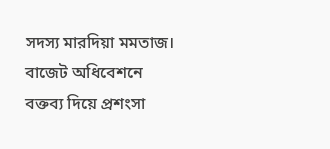সদস্য মারদিয়া মমতাজ। বাজেট অধিবেশনে বক্তব্য দিয়ে প্রশংসা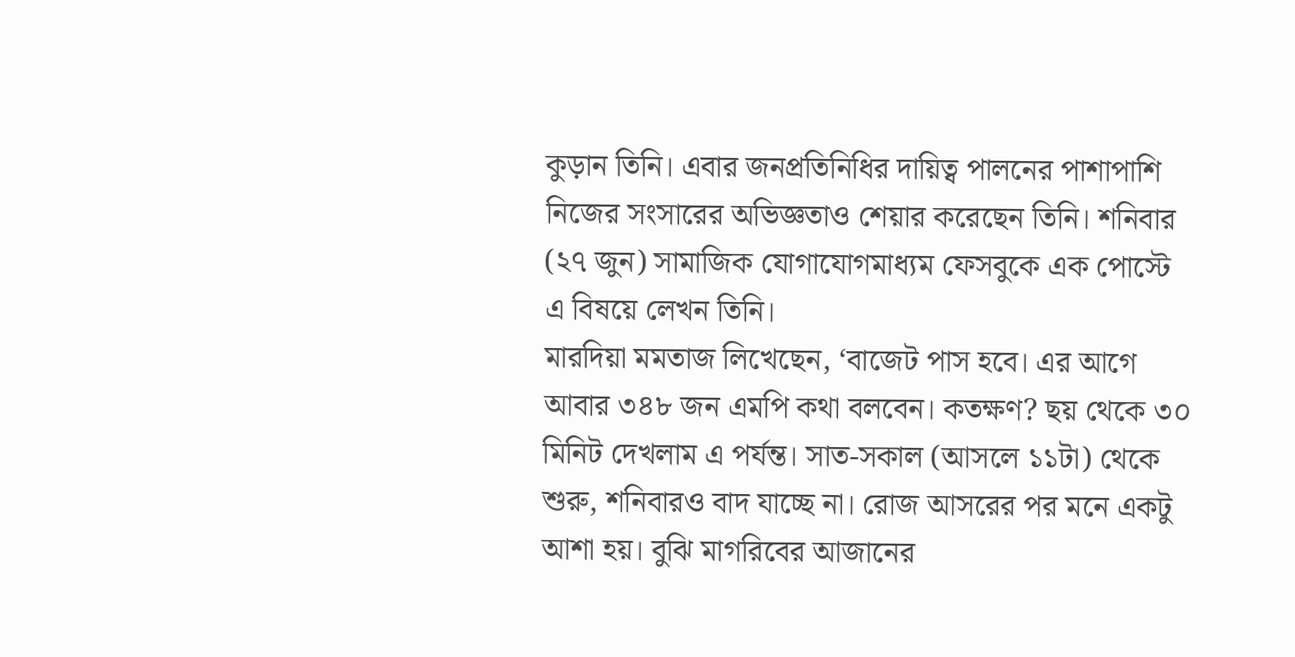কুড়ান তিনি। এবার জনপ্রতিনিধির দায়িত্ব পালনের পাশাপাশি নিজের সংসারের অভিজ্ঞতাও শেয়ার করেছেন তিনি। শনিবার (২৭ জুন) সামাজিক যোগাযোগমাধ্যম ফেসবুকে এক পোস্টে এ বিষয়ে লেখন তিনি।
মারদিয়া মমতাজ লিখেছেন, ‘বাজেট পাস হবে। এর আগে আবার ৩৪৮ জন এমপি কথা বলবেন। কতক্ষণ? ছয় থেকে ৩০ মিনিট দেখলাম এ পর্যন্ত। সাত-সকাল (আসলে ১১টা) থেকে শুরু, শনিবারও বাদ যাচ্ছে না। রোজ আসরের পর মনে একটু আশা হয়। বুঝি মাগরিবের আজানের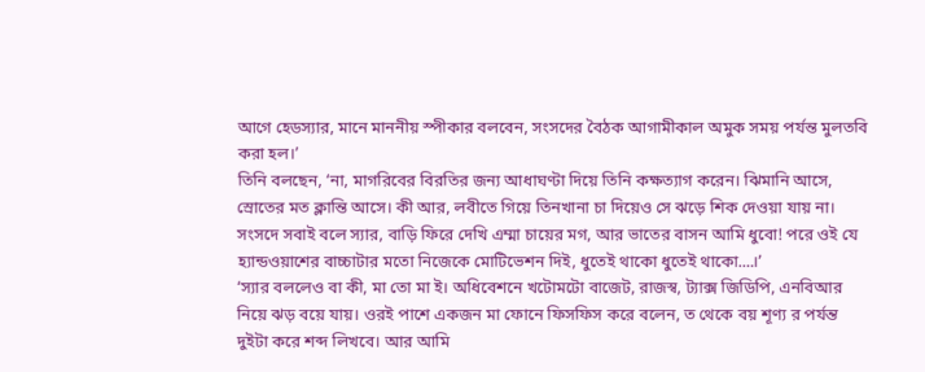আগে হেডস্যার, মানে মাননীয় স্পীকার বলবেন, সংসদের বৈঠক আগামীকাল অমুক সময় পর্যন্ত মুলতবি করা হল।’
তিনি বলছেন, ‘না, মাগরিবের বিরতির জন্য আধাঘণ্টা দিয়ে তিনি কক্ষত্যাগ করেন। ঝিমানি আসে, স্রোতের মত ক্লান্তি আসে। কী আর, লবীতে গিয়ে তিনখানা চা দিয়েও সে ঝড়ে শিক দেওয়া যায় না। সংসদে সবাই বলে স্যার, বাড়ি ফিরে দেখি এম্মা চায়ের মগ, আর ভাতের বাসন আমি ধুবো! পরে ওই যে হ্যান্ডওয়াশের বাচ্চাটার মতো নিজেকে মোটিভেশন দিই, ধুতেই থাকো ধুতেই থাকো....।’
‘স্যার বললেও বা কী, মা তো মা ই। অধিবেশনে খটোমটো বাজেট, রাজস্ব, ট্যাক্স জিডিপি, এনবিআর নিয়ে ঝড় বয়ে যায়। ওরই পাশে একজন মা ফোনে ফিসফিস করে বলেন, ত থেকে বয় শূণ্য র পর্যন্ত দুইটা করে শব্দ লিখবে। আর আমি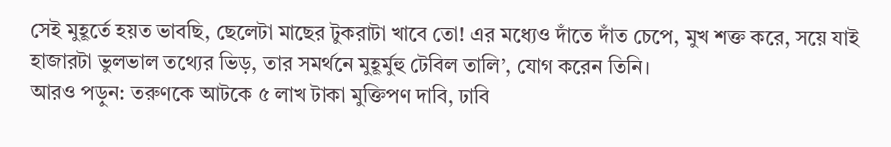সেই মুহূর্তে হয়ত ভাবছি, ছেলেটা মাছের টুকরাটা খাবে তো! এর মধ্যেও দাঁতে দাঁত চেপে, মুখ শক্ত করে, সয়ে যাই হাজারটা ভুলভাল তথ্যের ভিড়, তার সমর্থনে মুহূর্মুহু টেবিল তালি’, যোগ করেন তিনি।
আরও পড়ুন: তরুণকে আটকে ৫ লাখ টাকা মুক্তিপণ দাবি, ঢাবি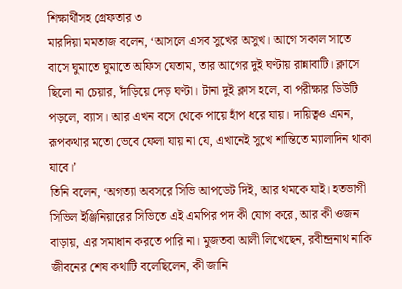শিক্ষার্থীসহ গ্রেফতার ৩
মারদিয়া মমতাজ বলেন, ‘আসলে এসব সুখের অসুখ। আগে সকাল সাতে বাসে ঘুমাতে ঘুমাতে অফিস যেতাম, তার আগের দুই ঘণ্টায় রান্নাবাটি। ক্লাসে ছিলো না চেয়ার, দাঁড়িয়ে দেড় ঘণ্টা। টানা দুই ক্লাস হলে, বা পরীক্ষার ডিউটি পড়লে, ব্যাস। আর এখন বসে থেকে পায়ে হাঁপ ধরে যায়। দায়িত্বও এমন, রূপকথার মতো ভেবে ফেলা যায় না যে, এখানেই সুখে শান্তিতে ম্যালাদিন থাকা যাবে।’
তিনি বলেন, ‘অগত্যা অবসরে সিভি আপডেট দিই, আর থমকে যাই। হতভাগী সিভিল ইঞ্জিনিয়ারের সিভিতে এই এমপির পদ কী যোগ করে, আর কী ওজন বাড়ায়, এর সমাধান করতে পারি না। মুজতবা আলী লিখেছেন, রবীন্দ্রনাথ নাকি জীবনের শেষ কথাটি বলেছিলেন, কী জানি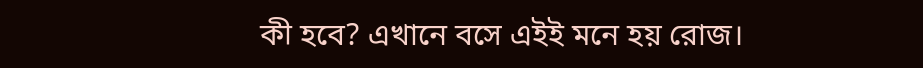কী হবে? এখানে বসে এইই মনে হয় রোজ।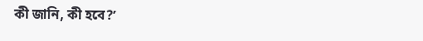কী জানি, কী হবে?’